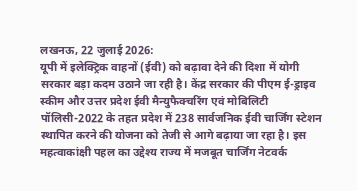लखनऊ, 22 जुलाई 2026:
यूपी में इलेक्ट्रिक वाहनों (ईवी) को बढ़ावा देने की दिशा में योगी सरकार बड़ा कदम उठाने जा रही है। केंद्र सरकार की पीएम ई-ड्राइव स्कीम और उत्तर प्रदेश ईवी मैन्युफैक्चरिंग एवं मोबिलिटी पॉलिसी-2022 के तहत प्रदेश में 238 सार्वजनिक ईवी चार्जिंग स्टेशन स्थापित करने की योजना को तेजी से आगे बढ़ाया जा रहा है। इस महत्वाकांक्षी पहल का उद्देश्य राज्य में मजबूत चार्जिंग नेटवर्क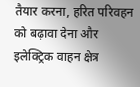तैयार करना, हरित परिवहन को बढ़ावा देना और इलेक्ट्रिक वाहन क्षेत्र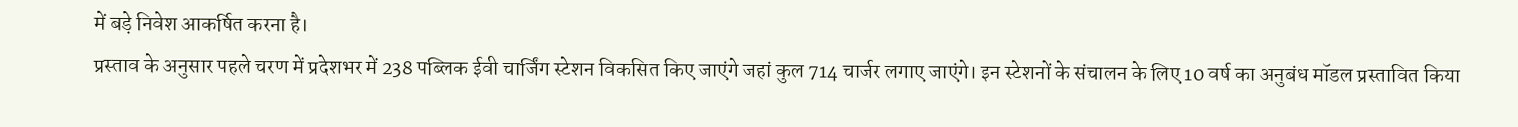में बड़े निवेश आकर्षित करना है।
प्रस्ताव के अनुसार पहले चरण में प्रदेशभर में 238 पब्लिक ईवी चार्जिंग स्टेशन विकसित किए जाएंगे जहां कुल 714 चार्जर लगाए जाएंगे। इन स्टेशनों के संचालन के लिए 10 वर्ष का अनुबंध मॉडल प्रस्तावित किया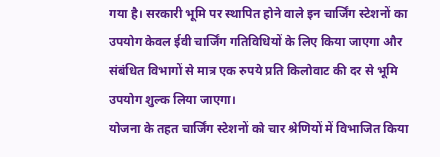गया है। सरकारी भूमि पर स्थापित होने वाले इन चार्जिंग स्टेशनों का उपयोग केवल ईवी चार्जिंग गतिविधियों के लिए किया जाएगा और संबंधित विभागों से मात्र एक रुपये प्रति किलोवाट की दर से भूमि उपयोग शुल्क लिया जाएगा।
योजना के तहत चार्जिंग स्टेशनों को चार श्रेणियों में विभाजित किया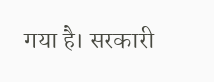गया है। सरकारी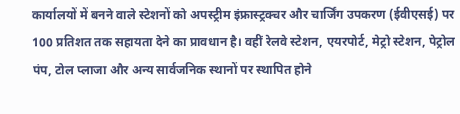कार्यालयों में बनने वाले स्टेशनों को अपस्ट्रीम इंफ्रास्ट्रक्चर और चार्जिंग उपकरण (ईवीएसई) पर 100 प्रतिशत तक सहायता देने का प्रावधान है। वहीं रेलवे स्टेशन, एयरपोर्ट, मेट्रो स्टेशन, पेट्रोल पंप, टोल प्लाजा और अन्य सार्वजनिक स्थानों पर स्थापित होने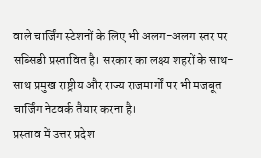वाले चार्जिंग स्टेशनों के लिए भी अलग-अलग स्तर पर सब्सिडी प्रस्तावित है। सरकार का लक्ष्य शहरों के साथ-साथ प्रमुख राष्ट्रीय और राज्य राजमार्गों पर भी मजबूत चार्जिंग नेटवर्क तैयार करना है।
प्रस्ताव में उत्तर प्रदेश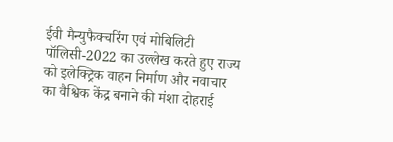ईवी मैन्युफैक्चरिंग एवं मोबिलिटी पॉलिसी-2022 का उल्लेख करते हुए राज्य को इलेक्ट्रिक वाहन निर्माण और नवाचार का वैश्विक केंद्र बनाने की मंशा दोहराई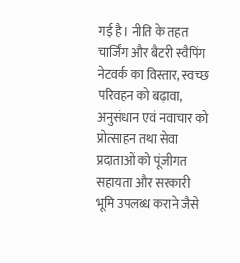गई है। नीति के तहत चार्जिंग और बैटरी स्वैपिंग नेटवर्क का विस्तार, स्वच्छ परिवहन को बढ़ावा, अनुसंधान एवं नवाचार को प्रोत्साहन तथा सेवा प्रदाताओं को पूंजीगत सहायता और सरकारी भूमि उपलब्ध कराने जैसे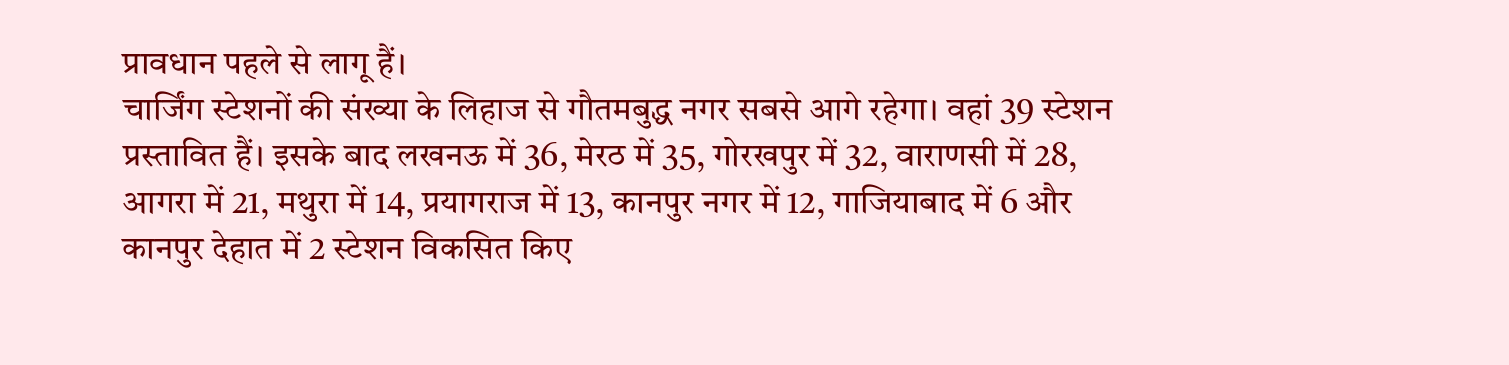प्रावधान पहले से लागू हैं।
चार्जिंग स्टेशनों की संख्या के लिहाज से गौतमबुद्ध नगर सबसे आगे रहेगा। वहां 39 स्टेशन प्रस्तावित हैं। इसके बाद लखनऊ में 36, मेरठ में 35, गोरखपुर में 32, वाराणसी में 28, आगरा में 21, मथुरा में 14, प्रयागराज में 13, कानपुर नगर में 12, गाजियाबाद में 6 और कानपुर देहात में 2 स्टेशन विकसित किए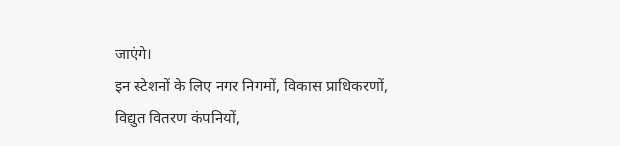जाएंगे।
इन स्टेशनों के लिए नगर निगमों, विकास प्राधिकरणों, विद्युत वितरण कंपनियों,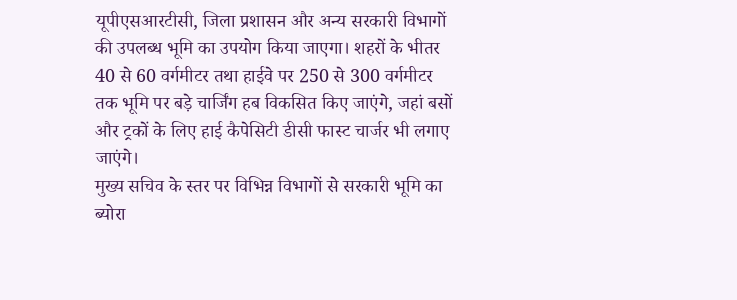यूपीएसआरटीसी, जिला प्रशासन और अन्य सरकारी विभागों की उपलब्ध भूमि का उपयोग किया जाएगा। शहरों के भीतर 40 से 60 वर्गमीटर तथा हाईवे पर 250 से 300 वर्गमीटर तक भूमि पर बड़े चार्जिंग हब विकसित किए जाएंगे, जहां बसों और ट्रकों के लिए हाई कैपेसिटी डीसी फास्ट चार्जर भी लगाए जाएंगे।
मुख्य सचिव के स्तर पर विभिन्न विभागों से सरकारी भूमि का ब्योरा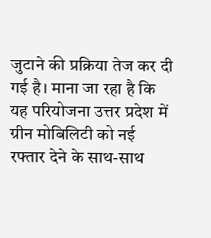जुटाने की प्रक्रिया तेज कर दी गई है। माना जा रहा है कि यह परियोजना उत्तर प्रदेश में ग्रीन मोबिलिटी को नई रफ्तार देने के साथ-साथ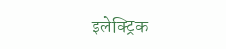इलेक्ट्रिक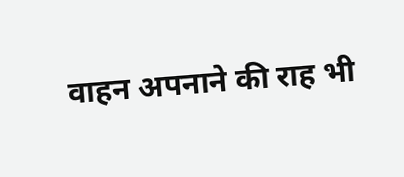वाहन अपनाने की राह भी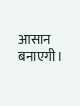आसान बनाएगी।